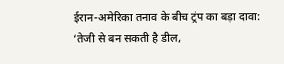ईरान-अमेरिका तनाव के बीच ट्रंप का बड़ा दावा: ‘तेजी से बन सकती है डील,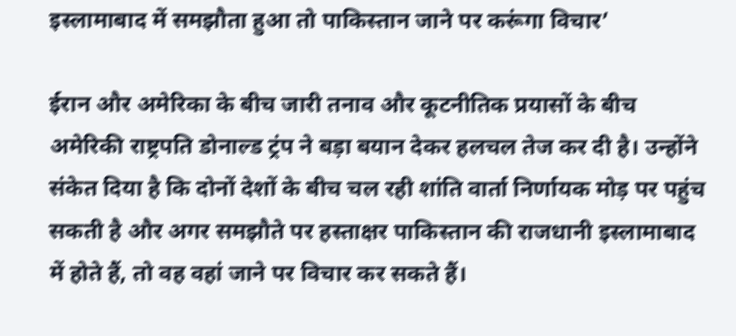इस्लामाबाद में समझौता हुआ तो पाकिस्तान जाने पर करूंगा विचार’

ईरान और अमेरिका के बीच जारी तनाव और कूटनीतिक प्रयासों के बीच अमेरिकी राष्ट्रपति डोनाल्ड ट्रंप ने बड़ा बयान देकर हलचल तेज कर दी है। उन्होंने संकेत दिया है कि दोनों देशों के बीच चल रही शांति वार्ता निर्णायक मोड़ पर पहुंच सकती है और अगर समझौते पर हस्ताक्षर पाकिस्तान की राजधानी इस्लामाबाद में होते हैं, तो वह वहां जाने पर विचार कर सकते हैं।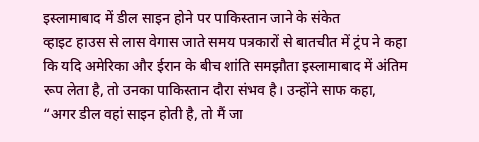इस्लामाबाद में डील साइन होने पर पाकिस्तान जाने के संकेत
व्हाइट हाउस से लास वेगास जाते समय पत्रकारों से बातचीत में ट्रंप ने कहा कि यदि अमेरिका और ईरान के बीच शांति समझौता इस्लामाबाद में अंतिम रूप लेता है, तो उनका पाकिस्तान दौरा संभव है। उन्होंने साफ कहा, “अगर डील वहां साइन होती है, तो मैं जा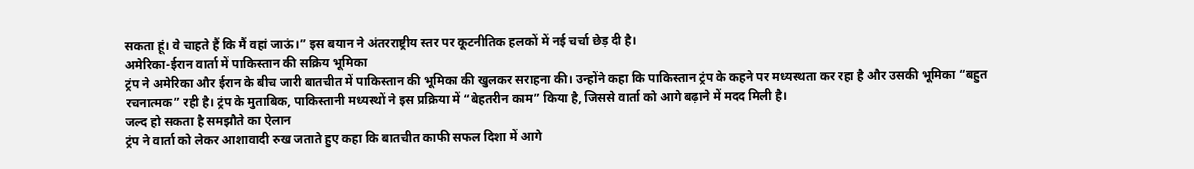सकता हूं। वे चाहते हैं कि मैं वहां जाऊं।” इस बयान ने अंतरराष्ट्रीय स्तर पर कूटनीतिक हलकों में नई चर्चा छेड़ दी है।
अमेरिका-ईरान वार्ता में पाकिस्तान की सक्रिय भूमिका
ट्रंप ने अमेरिका और ईरान के बीच जारी बातचीत में पाकिस्तान की भूमिका की खुलकर सराहना की। उन्होंने कहा कि पाकिस्तान ट्रंप के कहने पर मध्यस्थता कर रहा है और उसकी भूमिका “बहुत रचनात्मक” रही है। ट्रंप के मुताबिक, पाकिस्तानी मध्यस्थों ने इस प्रक्रिया में “बेहतरीन काम” किया है, जिससे वार्ता को आगे बढ़ाने में मदद मिली है।
जल्द हो सकता है समझौते का ऐलान
ट्रंप ने वार्ता को लेकर आशावादी रुख जताते हुए कहा कि बातचीत काफी सफल दिशा में आगे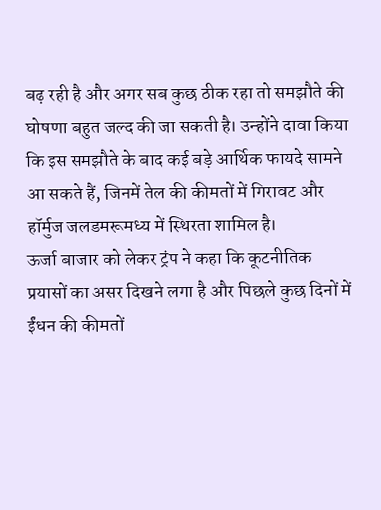बढ़ रही है और अगर सब कुछ ठीक रहा तो समझौते की घोषणा बहुत जल्द की जा सकती है। उन्होंने दावा किया कि इस समझौते के बाद कई बड़े आर्थिक फायदे सामने आ सकते हैं, जिनमें तेल की कीमतों में गिरावट और हॉर्मुज जलडमरूमध्य में स्थिरता शामिल है।
ऊर्जा बाजार को लेकर ट्रंप ने कहा कि कूटनीतिक प्रयासों का असर दिखने लगा है और पिछले कुछ दिनों में ईंधन की कीमतों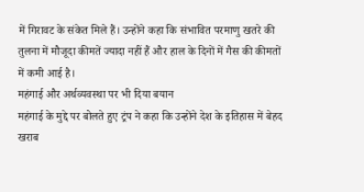में गिरावट के संकेत मिले हैं। उन्होंने कहा कि संभावित परमाणु खतरे की तुलना में मौजूदा कीमतें ज्यादा नहीं हैं और हाल के दिनों में गैस की कीमतों में कमी आई है।
महंगाई और अर्थव्यवस्था पर भी दिया बयान
महंगाई के मुद्दे पर बोलते हुए ट्रंप ने कहा कि उन्होंने देश के इतिहास में बेहद खराब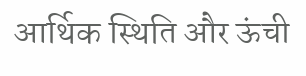आर्थिक स्थिति और ऊंची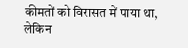कीमतों को विरासत में पाया था, लेकिन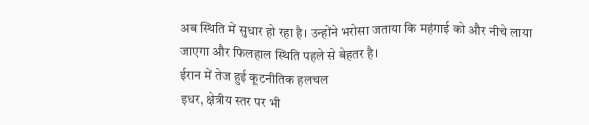अब स्थिति में सुधार हो रहा है। उन्होंने भरोसा जताया कि महंगाई को और नीचे लाया जाएगा और फिलहाल स्थिति पहले से बेहतर है।
ईरान में तेज हुई कूटनीतिक हलचल
इधर, क्षेत्रीय स्तर पर भी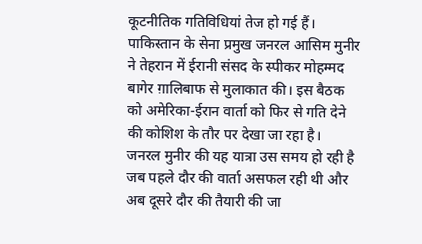कूटनीतिक गतिविधियां तेज हो गई हैं। पाकिस्तान के सेना प्रमुख जनरल आसिम मुनीर ने तेहरान में ईरानी संसद के स्पीकर मोहम्मद बागेर ग़ालिबाफ से मुलाकात की। इस बैठक को अमेरिका-ईरान वार्ता को फिर से गति देने की कोशिश के तौर पर देखा जा रहा है।
जनरल मुनीर की यह यात्रा उस समय हो रही है जब पहले दौर की वार्ता असफल रही थी और अब दूसरे दौर की तैयारी की जा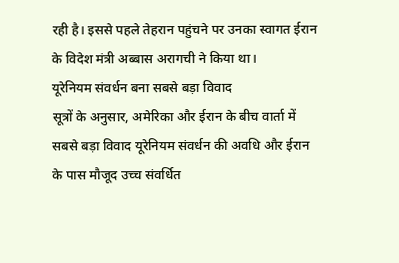रही है। इससे पहले तेहरान पहुंचने पर उनका स्वागत ईरान के विदेश मंत्री अब्बास अरागची ने किया था।
यूरेनियम संवर्धन बना सबसे बड़ा विवाद
सूत्रों के अनुसार, अमेरिका और ईरान के बीच वार्ता में सबसे बड़ा विवाद यूरेनियम संवर्धन की अवधि और ईरान के पास मौजूद उच्च संवर्धित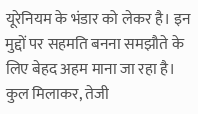यूरेनियम के भंडार को लेकर है। इन मुद्दों पर सहमति बनना समझौते के लिए बेहद अहम माना जा रहा है।
कुल मिलाकर, तेजी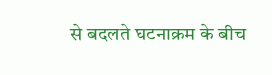से बदलते घटनाक्रम के बीच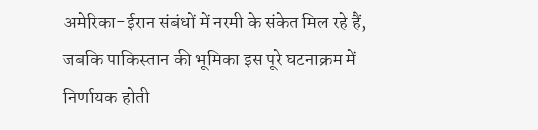अमेरिका-ईरान संबंधों में नरमी के संकेत मिल रहे हैं, जबकि पाकिस्तान की भूमिका इस पूरे घटनाक्रम में निर्णायक होती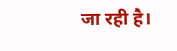जा रही है।